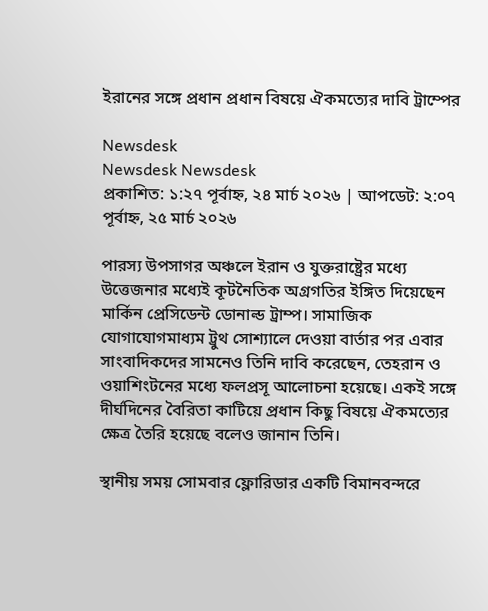ইরানের সঙ্গে প্রধান প্রধান বিষয়ে ঐকমত্যের দাবি ট্রাম্পের

Newsdesk
Newsdesk Newsdesk
প্রকাশিত: ১:২৭ পূর্বাহ্ন, ২৪ মার্চ ২০২৬ | আপডেট: ২:০৭ পূর্বাহ্ন, ২৫ মার্চ ২০২৬

পারস্য উপসাগর অঞ্চলে ইরান ও যুক্তরাষ্ট্রের মধ্যে উত্তেজনার মধ্যেই কূটনৈতিক অগ্রগতির ইঙ্গিত দিয়েছেন মার্কিন প্রেসিডেন্ট ডোনাল্ড ট্রাম্প। সামাজিক যোগাযোগমাধ্যম ট্রুথ সোশ্যালে দেওয়া বার্তার পর এবার সাংবাদিকদের সামনেও তিনি দাবি করেছেন, তেহরান ও ওয়াশিংটনের মধ্যে ফলপ্রসূ আলোচনা হয়েছে। একই সঙ্গে দীর্ঘদিনের বৈরিতা কাটিয়ে প্রধান কিছু বিষয়ে ঐকমত্যের ক্ষেত্র তৈরি হয়েছে বলেও জানান তিনি।

স্থানীয় সময় সোমবার ফ্লোরিডার একটি বিমানবন্দরে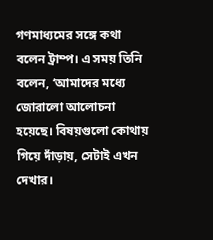গণমাধ্যমের সঙ্গে কথা বলেন ট্রাম্প। এ সময় তিনি বলেন, ‘আমাদের মধ্যে জোরালো আলোচনা হয়েছে। বিষয়গুলো কোথায় গিয়ে দাঁড়ায়, সেটাই এখন দেখার।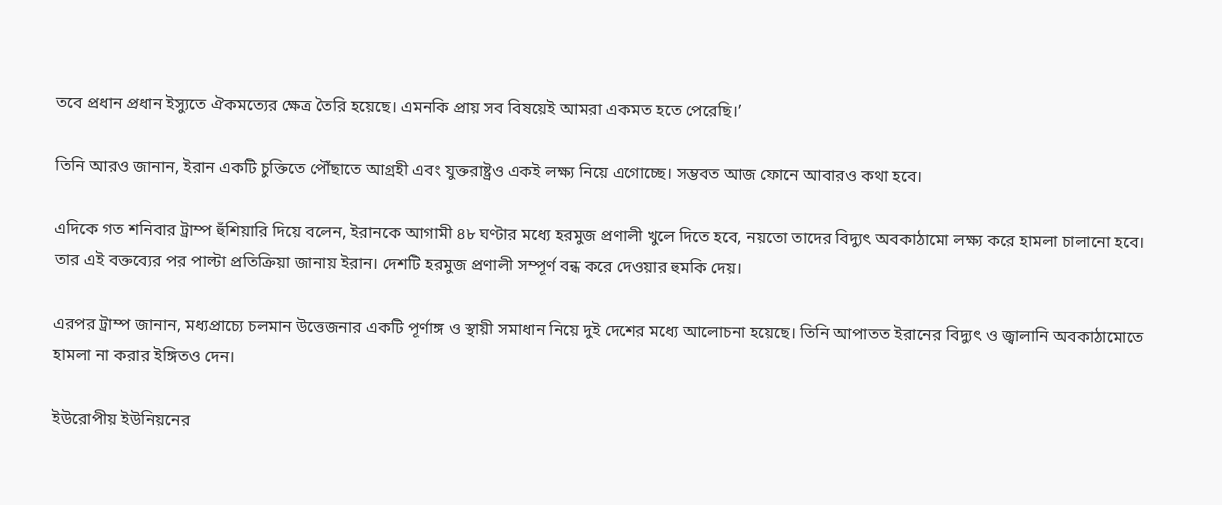তবে প্রধান প্রধান ইস্যুতে ঐকমত্যের ক্ষেত্র তৈরি হয়েছে। এমনকি প্রায় সব বিষয়েই আমরা একমত হতে পেরেছি।’

তিনি আরও জানান, ইরান একটি চুক্তিতে পৌঁছাতে আগ্রহী এবং যুক্তরাষ্ট্রও একই লক্ষ্য নিয়ে এগোচ্ছে। সম্ভবত আজ ফোনে আবারও কথা হবে।

এদিকে গত শনিবার ট্রাম্প হুঁশিয়ারি দিয়ে বলেন, ইরানকে আগামী ৪৮ ঘণ্টার মধ্যে হরমুজ প্রণালী খুলে দিতে হবে, নয়তো তাদের বিদ্যুৎ অবকাঠামো লক্ষ্য করে হামলা চালানো হবে। তার এই বক্তব্যের পর পাল্টা প্রতিক্রিয়া জানায় ইরান। দেশটি হরমুজ প্রণালী সম্পূর্ণ বন্ধ করে দেওয়ার হুমকি দেয়।

এরপর ট্রাম্প জানান, মধ্যপ্রাচ্যে চলমান উত্তেজনার একটি পূর্ণাঙ্গ ও স্থায়ী সমাধান নিয়ে দুই দেশের মধ্যে আলোচনা হয়েছে। তিনি আপাতত ইরানের বিদ্যুৎ ও জ্বালানি অবকাঠামোতে হামলা না করার ইঙ্গিতও দেন।

ইউরোপীয় ইউনিয়নের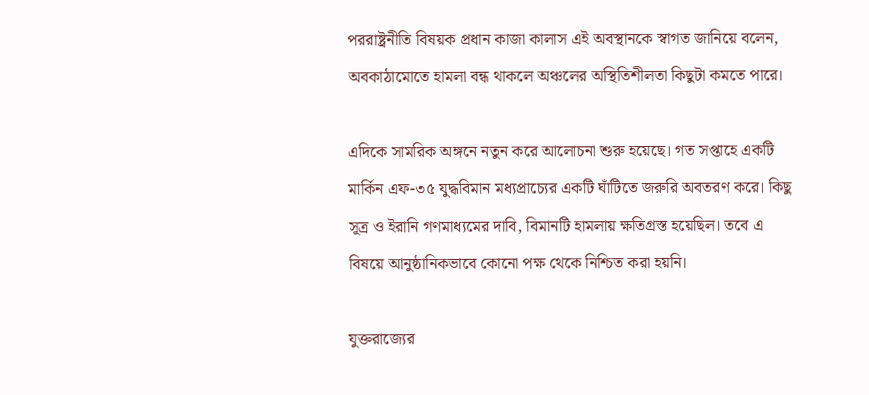পররাষ্ট্রনীতি বিষয়ক প্রধান কাজা কালাস এই অবস্থানকে স্বাগত জানিয়ে বলেন, অবকাঠামোতে হামলা বন্ধ থাকলে অঞ্চলের অস্থিতিশীলতা কিছুটা কমতে পারে।

এদিকে সামরিক অঙ্গনে নতুন করে আলোচনা শুরু হয়েছে। গত সপ্তাহে একটি মার্কিন এফ-৩৫ যুদ্ধবিমান মধ্যপ্রাচ্যের একটি ঘাঁটিতে জরুরি অবতরণ করে। কিছু সূত্র ও ইরানি গণমাধ্যমের দাবি, বিমানটি হামলায় ক্ষতিগ্রস্ত হয়েছিল। তবে এ বিষয়ে আনুষ্ঠানিকভাবে কোনো পক্ষ থেকে নিশ্চিত করা হয়নি।

যুক্তরাজ্যের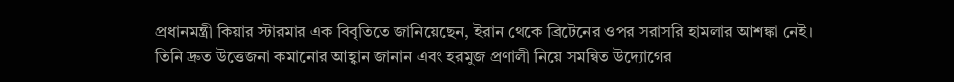প্রধানমন্ত্রী কিয়ার স্টারমার এক বিবৃতিতে জানিয়েছেন, ইরান থেকে ব্রিটেনের ওপর সরাসরি হামলার আশঙ্কা নেই। তিনি দ্রুত উত্তেজনা কমানোর আহ্বান জানান এবং হরমুজ প্রণালী নিয়ে সমন্বিত উদ্যোগের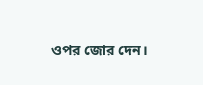ওপর জোর দেন।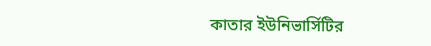কাতার ইউনিভার্সিটির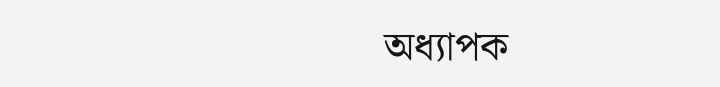অধ্যাপক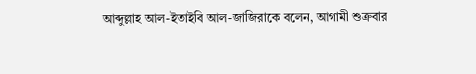আব্দুল্লাহ আল-ইতাইবি আল-জাজিরাকে বলেন, আগামী শুক্রবার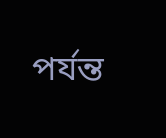পর্যন্ত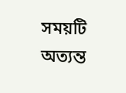সময়টি অত্যন্ত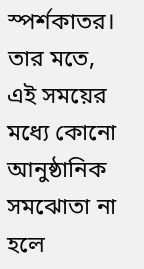স্পর্শকাতর। তার মতে, এই সময়ের মধ্যে কোনো আনুষ্ঠানিক সমঝোতা না হলে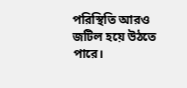পরিস্থিতি আরও জটিল হয়ে উঠতে পারে।